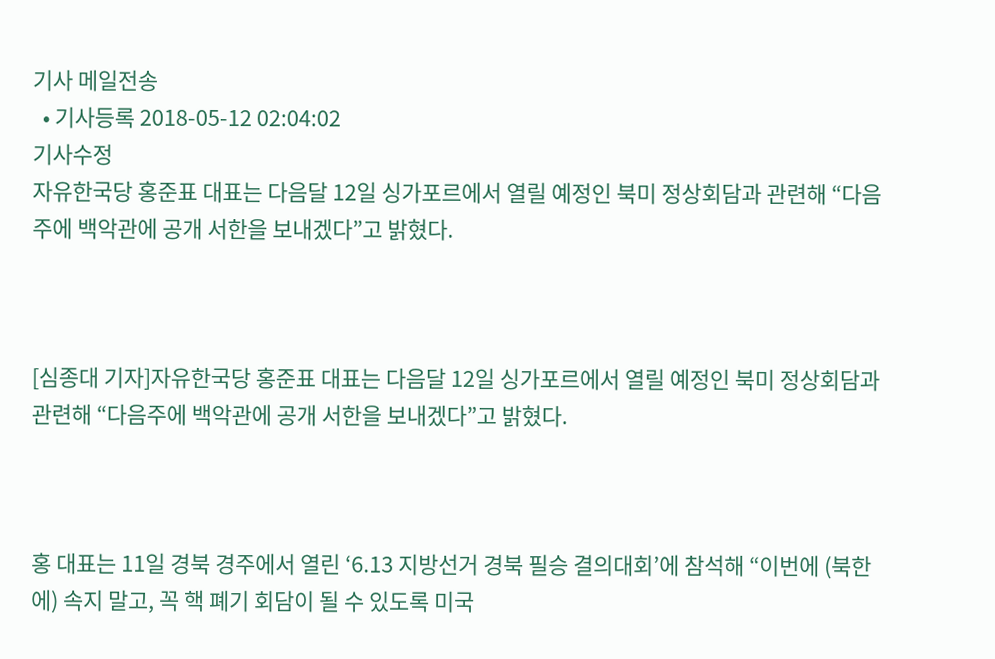기사 메일전송
  • 기사등록 2018-05-12 02:04:02
기사수정
자유한국당 홍준표 대표는 다음달 12일 싱가포르에서 열릴 예정인 북미 정상회담과 관련해 “다음주에 백악관에 공개 서한을 보내겠다”고 밝혔다.



[심종대 기자]자유한국당 홍준표 대표는 다음달 12일 싱가포르에서 열릴 예정인 북미 정상회담과 관련해 “다음주에 백악관에 공개 서한을 보내겠다”고 밝혔다.



홍 대표는 11일 경북 경주에서 열린 ‘6.13 지방선거 경북 필승 결의대회’에 참석해 “이번에 (북한에) 속지 말고, 꼭 핵 폐기 회담이 될 수 있도록 미국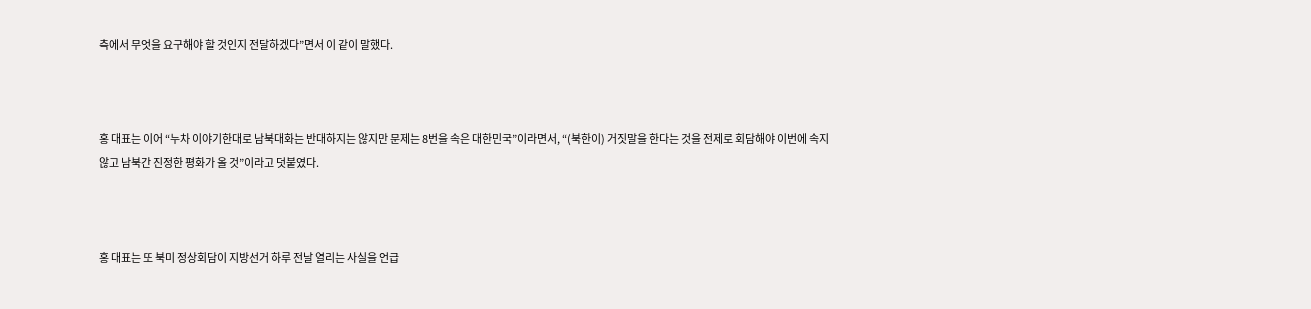측에서 무엇을 요구해야 할 것인지 전달하겠다”면서 이 같이 말했다.



홍 대표는 이어 “누차 이야기한대로 남북대화는 반대하지는 않지만 문제는 8번을 속은 대한민국”이라면서, “(북한이) 거짓말을 한다는 것을 전제로 회담해야 이번에 속지 않고 남북간 진정한 평화가 올 것”이라고 덧붙였다.



홍 대표는 또 북미 정상회담이 지방선거 하루 전날 열리는 사실을 언급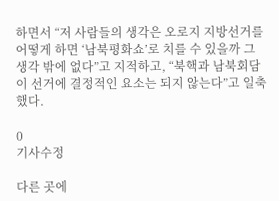하면서 “저 사람들의 생각은 오로지 지방선거를 어떻게 하면 ‘남북평화쇼’로 치를 수 있을까 그 생각 밖에 없다”고 지적하고, “북핵과 남북회담이 선거에 결정적인 요소는 되지 않는다”고 일축했다.

0
기사수정

다른 곳에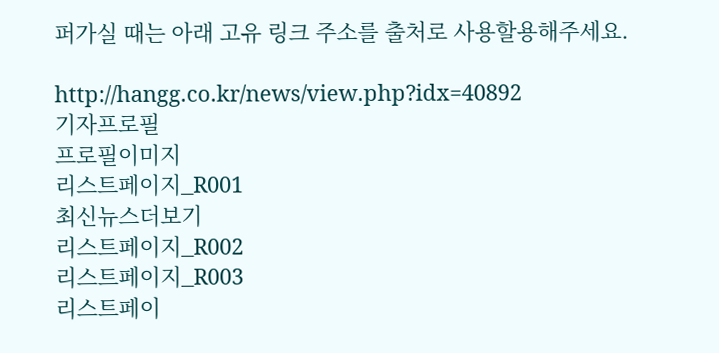퍼가실 때는 아래 고유 링크 주소를 출처로 사용할용해주세요.

http://hangg.co.kr/news/view.php?idx=40892
기자프로필
프로필이미지
리스트페이지_R001
최신뉴스더보기
리스트페이지_R002
리스트페이지_R003
리스트페이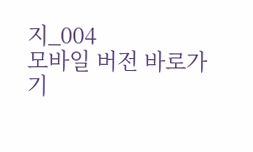지_004
모바일 버전 바로가기